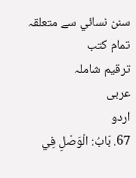سنن نسائي سے متعلقہ
تمام کتب
ترقیم شاملہ
عربی
اردو
67. بَابُ: الْوَصْلِ فِي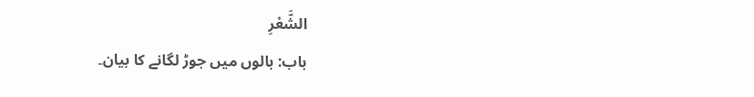الشَّعْرِ
باب: بالوں میں جوڑ لگانے کا بیان۔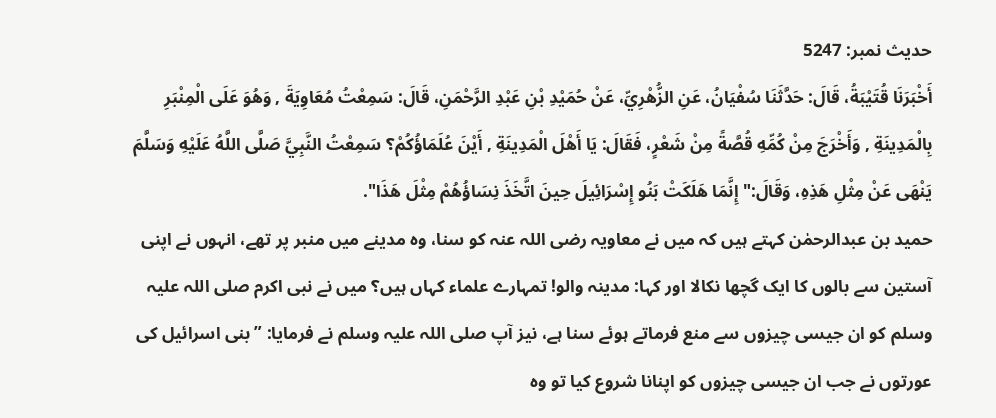حدیث نمبر: 5247
أَخْبَرَنَا قُتَيْبَةُ، قَالَ: حَدَّثَنَا سُفْيَانُ، عَنِ الزُّهْرِيِّ، عَنْ حُمَيْدِ بْنِ عَبْدِ الرَّحْمَنِ، قَالَ: سَمِعْتُ مُعَاوِيَةَ , وَهُوَ عَلَى الْمِنْبَرِ بِالْمَدِينَةِ , وَأَخْرَجَ مِنْ كُمِّهِ قُصَّةً مِنْ شَعْرٍ، فَقَالَ: يَا أَهْلَ الْمَدِينَةِ , أَيْنَ عُلَمَاؤُكُمْ؟ سَمِعْتُ النَّبِيَّ صَلَّى اللَّهُ عَلَيْهِ وَسَلَّمَ يَنْهَى عَنْ مِثْلِ هَذِهِ، وَقَالَ:" إِنَّمَا هَلَكَتْ بَنُو إِسْرَائِيلَ حِينَ اتَّخَذَ نِسَاؤُهُمْ مِثْلَ هَذَا".
حمید بن عبدالرحمٰن کہتے ہیں کہ میں نے معاویہ رضی اللہ عنہ کو سنا، وہ مدینے میں منبر پر تھے، انہوں نے اپنی آستین سے بالوں کا ایک گچھا نکالا اور کہا: مدینہ والو! تمہارے علماء کہاں ہیں؟ میں نے نبی اکرم صلی اللہ علیہ وسلم کو ان جیسی چیزوں سے منع فرماتے ہوئے سنا ہے، نیز آپ صلی اللہ علیہ وسلم نے فرمایا: ”بنی اسرائیل کی عورتوں نے جب ان جیسی چیزوں کو اپنانا شروع کیا تو وہ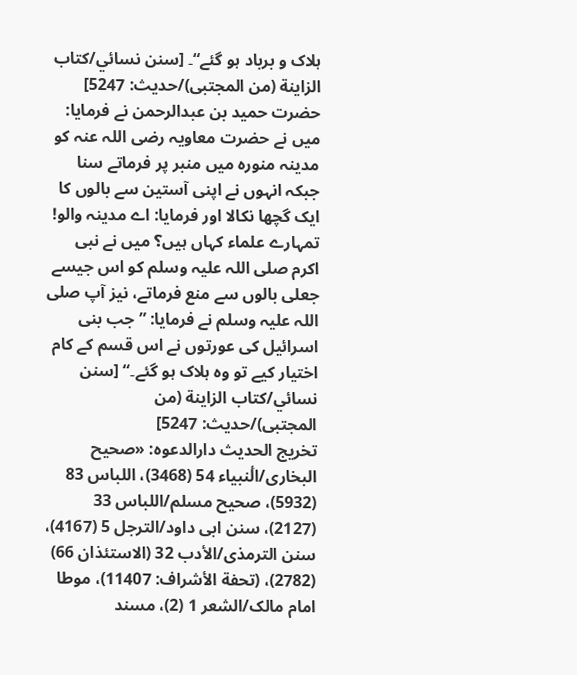ہلاک و برباد ہو گئے“۔ [سنن نسائي/كتاب الزاينة (من المجتبى)/حدیث: 5247]
حضرت حمید بن عبدالرحمن نے فرمایا: میں نے حضرت معاویہ رضی اللہ عنہ کو مدینہ منورہ میں منبر پر فرماتے سنا جبکہ انہوں نے اپنی آستین سے بالوں کا ایک گچھا نکالا اور فرمایا: اے مدینہ والو! تمہارے علماء کہاں ہیں؟ میں نے نبی اکرم صلی اللہ علیہ وسلم کو اس جیسے جعلی بالوں سے منع فرماتے، نیز آپ صلی اللہ علیہ وسلم نے فرمایا: ”جب بنی اسرائیل کی عورتوں نے اس قسم کے کام اختیار کیے تو وہ ہلاک ہو گئے۔“ [سنن نسائي/كتاب الزاينة (من المجتبى)/حدیث: 5247]
تخریج الحدیث دارالدعوہ: «صحیح البخاری/الٔنبیاء 54 (3468)، اللباس 83 (5932)، صحیح مسلم/اللباس 33 (2127)، سنن ابی داود/الترجل 5 (4167)، سنن الترمذی/الأدب 32 (الاستئذان 66) (2782)، (تحفة الأشراف: 11407)، موطا امام مالک/الشعر 1 (2)، مسند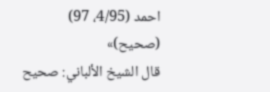احمد (4/95، 97) (صحیح)»
قال الشيخ الألباني: صحيح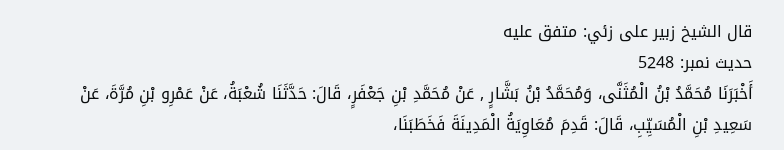قال الشيخ زبير على زئي: متفق عليه
حدیث نمبر: 5248
أَخْبَرَنَا مُحَمَّدُ بْنُ الْمُثَنَّى، وَمُحَمَّدُ بْنُ بَشَّارٍ , عَنْ مُحَمَّدِ بْنِ جَعْفَرٍ، قَالَ: حَدَّثَنَا شُعْبَةُ، عَنْ عَمْرِو بْنِ مُرَّةَ، عَنْ سَعِيدِ بْنِ الْمُسَيِّبِ، قَالَ: قَدِمَ مُعَاوِيَةُ الْمَدِينَةَ فَخَطَبَنَا،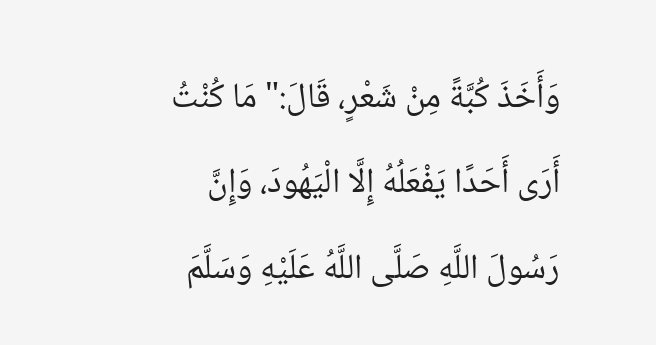وَأَخَذَ كُبَّةً مِنْ شَعْرٍ، قَالَ:" مَا كُنْتُ أَرَى أَحَدًا يَفْعَلُهُ إِلَّا الْيَهُودَ، وَإِنَّ رَسُولَ اللَّهِ صَلَّى اللَّهُ عَلَيْهِ وَسَلَّمَ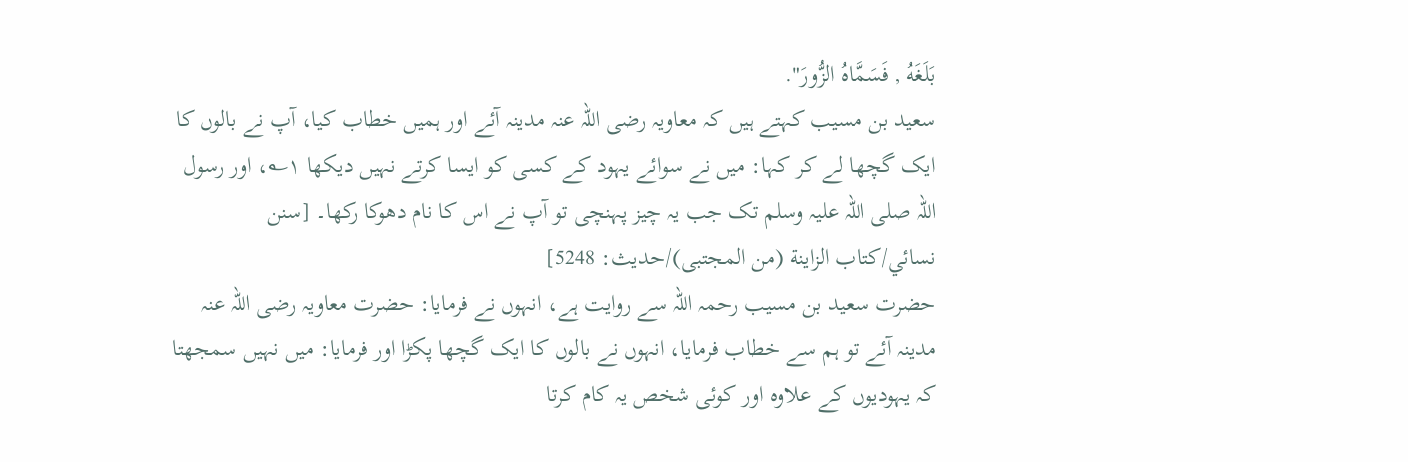بَلَغَهُ , فَسَمَّاهُ الزُّورَ".
سعید بن مسیب کہتے ہیں کہ معاویہ رضی اللہ عنہ مدینہ آئے اور ہمیں خطاب کیا، آپ نے بالوں کا ایک گچھا لے کر کہا: میں نے سوائے یہود کے کسی کو ایسا کرتے نہیں دیکھا ۱؎، اور رسول اللہ صلی اللہ علیہ وسلم تک جب یہ چیز پہنچی تو آپ نے اس کا نام دھوکا رکھا۔ [سنن نسائي/كتاب الزاينة (من المجتبى)/حدیث: 5248]
حضرت سعید بن مسیب رحمہ اللہ سے روایت ہے، انہوں نے فرمایا: حضرت معاویہ رضی اللہ عنہ مدینہ آئے تو ہم سے خطاب فرمایا، انہوں نے بالوں کا ایک گچھا پکڑا اور فرمایا: میں نہیں سمجھتا کہ یہودیوں کے علاوہ اور کوئی شخص یہ کام کرتا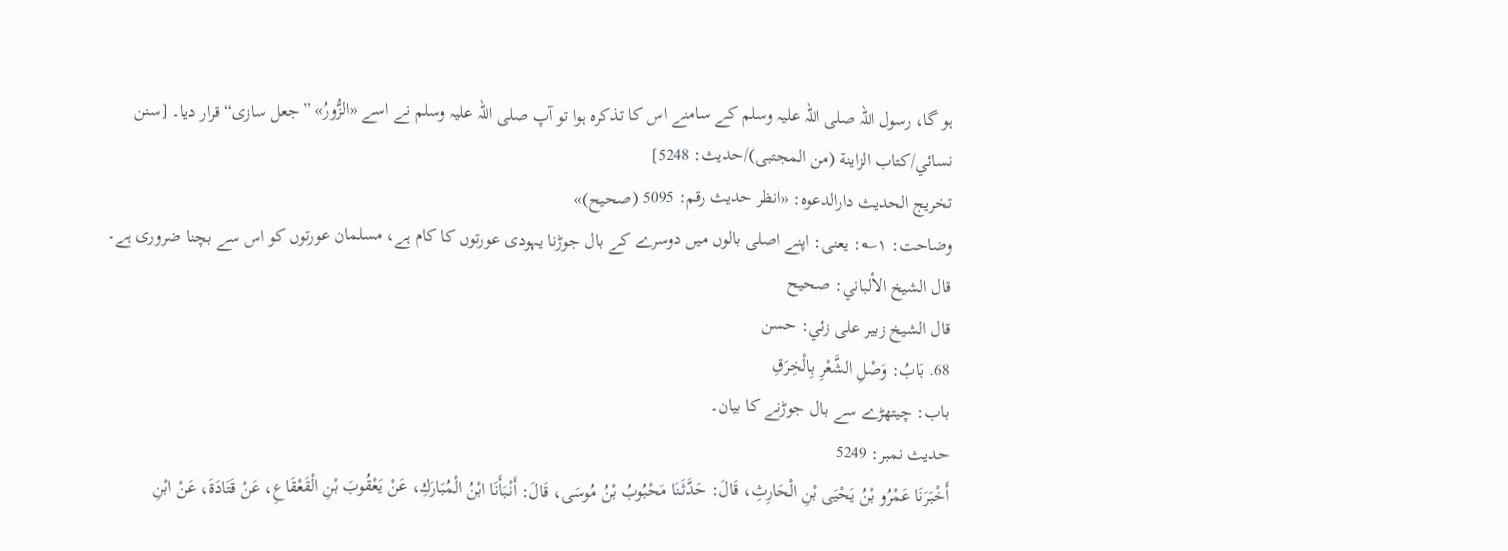ہو گا، رسول اللہ صلی اللہ علیہ وسلم کے سامنے اس کا تذکرہ ہوا تو آپ صلی اللہ علیہ وسلم نے اسے «الزُّورُ» ”جعل سازی“ قرار دیا۔ [سنن نسائي/كتاب الزاينة (من المجتبى)/حدیث: 5248]
تخریج الحدیث دارالدعوہ: «انظر حدیث رقم: 5095 (صحیح)»
وضاحت: ۱؎: یعنی: اپنے اصلی بالوں میں دوسرے کے بال جوڑنا یہودی عورتوں کا کام ہے، مسلمان عورتوں کو اس سے بچنا ضروری ہے۔
قال الشيخ الألباني: صحيح
قال الشيخ زبير على زئي: حسن
68. بَابُ: وَصْلِ الشَّعْرِ بِالْخِرَقِ
باب: چیتھڑے سے بال جوڑنے کا بیان۔
حدیث نمبر: 5249
أَخْبَرَنَا عَمْرُو بْنُ يَحْيَى بْنِ الْحَارِثِ، قَالَ: حَدَّثَنَا مَحْبُوبُ بْنُ مُوسَى، قَالَ: أَنْبَأَنَا ابْنُ الْمُبَارَكِ، عَنْ يَعْقُوبَ بْنِ الْقَعْقَاعِ، عَنْ قَتَادَةَ، عَنْ ابْنِ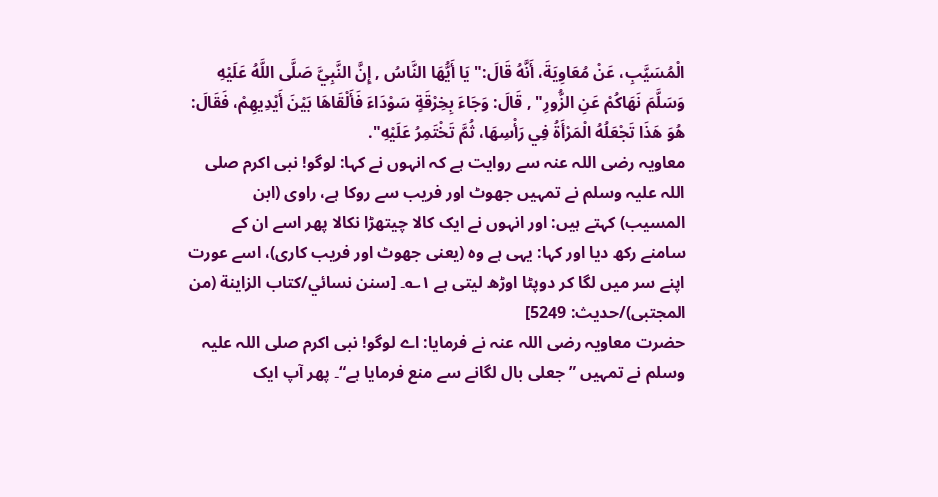الْمُسَيَّبِ، عَنْ مُعَاوِيَةَ، أَنَّهُ قَالَ:" يَا أَيُّهَا النَّاسُ , إِنَّ النَّبِيَّ صَلَّى اللَّهُ عَلَيْهِ وَسَلَّمَ نَهَاكُمْ عَنِ الزُّورِ" , قَالَ: وَجَاءَ بِخِرْقَةٍ سَوْدَاءَ فَأَلْقَاهَا بَيْنَ أَيْدِيهِمْ، فَقَالَ: هُوَ هَذَا تَجْعَلُهُ الْمَرْأَةُ فِي رَأْسِهَا، ثُمَّ تَخْتَمِرُ عَلَيْهِ".
معاویہ رضی اللہ عنہ سے روایت ہے کہ انہوں نے کہا: لوگو! نبی اکرم صلی اللہ علیہ وسلم نے تمہیں جھوٹ اور فریب سے روکا ہے، راوی (ابن المسیب) کہتے ہیں: اور انہوں نے ایک کالا چیتھڑا نکالا پھر اسے ان کے سامنے رکھ دیا اور کہا: یہی ہے وہ (یعنی جھوٹ اور فریب کاری)، اسے عورت اپنے سر میں لگا کر دوپٹا اوڑھ لیتی ہے ۱؎۔ [سنن نسائي/كتاب الزاينة (من المجتبى)/حدیث: 5249]
حضرت معاویہ رضی اللہ عنہ نے فرمایا: اے لوگو! نبی اکرم صلی اللہ علیہ وسلم نے تمہیں ”جعلی بال لگانے سے منع فرمایا ہے“۔ پھر آپ ایک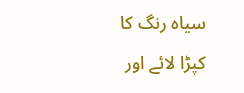سیاہ رنگ کا کپڑا لائے اور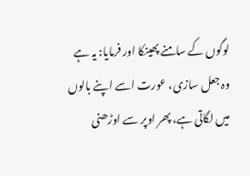لوگوں کے سامنے پھینکا اور فرمایا: یہ ہے وہ جعل سازی، عورت اسے اپنے بالوں میں لگاتی ہے، پھر اوپر سے اوڑھنی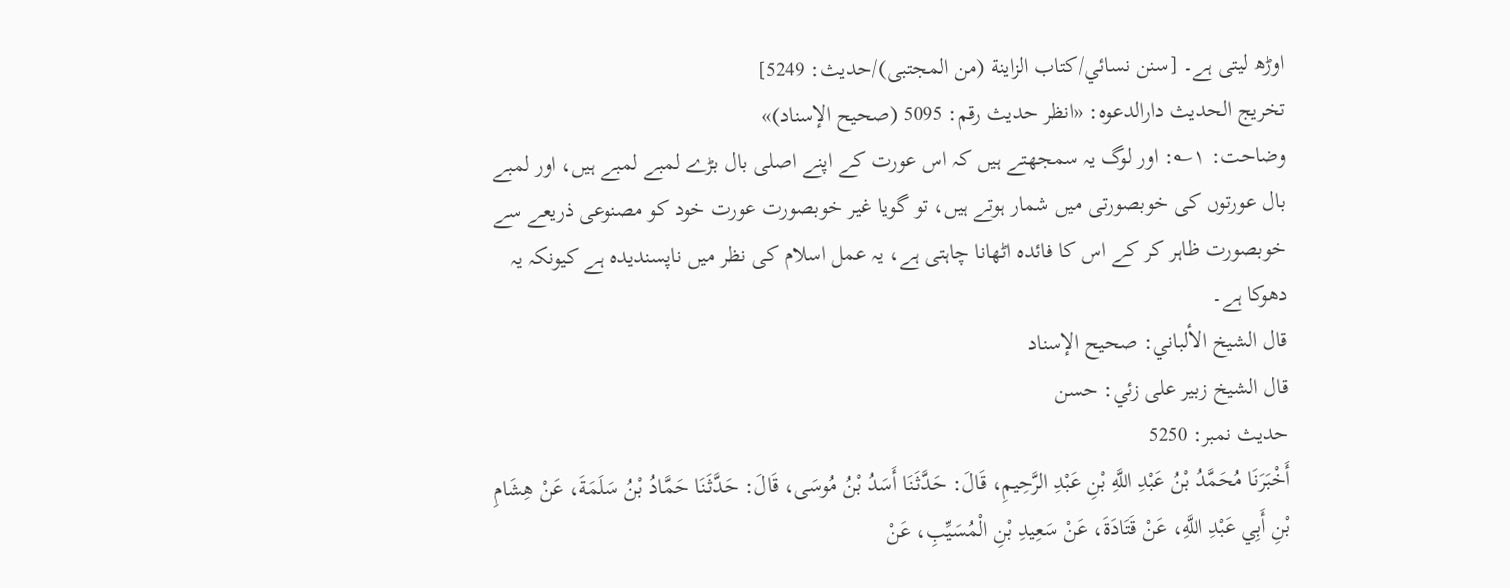اوڑھ لیتی ہے۔ [سنن نسائي/كتاب الزاينة (من المجتبى)/حدیث: 5249]
تخریج الحدیث دارالدعوہ: «انظر حدیث رقم: 5095 (صحیح الإسناد)»
وضاحت: ۱؎: اور لوگ یہ سمجھتے ہیں کہ اس عورت کے اپنے اصلی بال بڑے لمبے لمبے ہیں، اور لمبے بال عورتوں کی خوبصورتی میں شمار ہوتے ہیں، تو گویا غیر خوبصورت عورت خود کو مصنوعی ذریعے سے خوبصورت ظاہر کر کے اس کا فائدہ اٹھانا چاہتی ہے، یہ عمل اسلام کی نظر میں ناپسندیدہ ہے کیونکہ یہ دھوکا ہے۔
قال الشيخ الألباني: صحيح الإسناد
قال الشيخ زبير على زئي: حسن
حدیث نمبر: 5250
أَخْبَرَنَا مُحَمَّدُ بْنُ عَبْدِ اللَّهِ بْنِ عَبْدِ الرَّحِيمِ، قَالَ: حَدَّثَنَا أَسَدُ بْنُ مُوسَى، قَالَ: حَدَّثَنَا حَمَّادُ بْنُ سَلَمَةَ، عَنْ هِشَامِ بْنِ أَبِي عَبْدِ اللَّهِ، عَنْ قَتَادَةَ، عَنْ سَعِيدِ بْنِ الْمُسَيِّبِ، عَنْ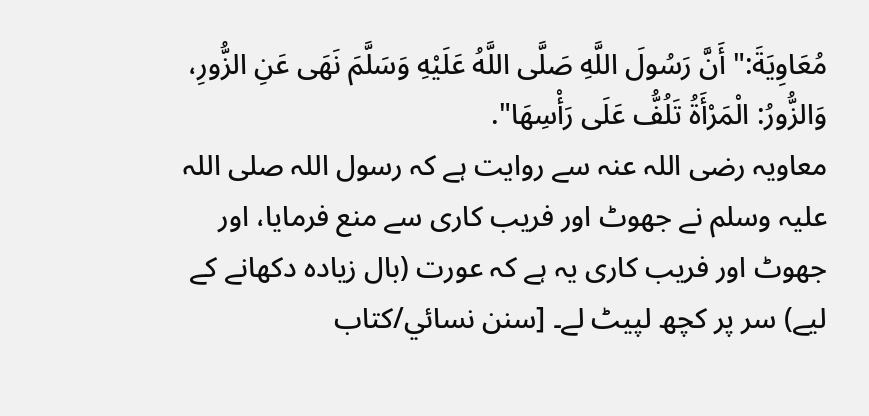مُعَاوِيَةَ:" أَنَّ رَسُولَ اللَّهِ صَلَّى اللَّهُ عَلَيْهِ وَسَلَّمَ نَهَى عَنِ الزُّورِ، وَالزُّورُ: الْمَرْأَةُ تَلُفُّ عَلَى رَأْسِهَا".
معاویہ رضی اللہ عنہ سے روایت ہے کہ رسول اللہ صلی اللہ علیہ وسلم نے جھوٹ اور فریب کاری سے منع فرمایا، اور جھوٹ اور فریب کاری یہ ہے کہ عورت (بال زیادہ دکھانے کے لیے) سر پر کچھ لپیٹ لے۔ [سنن نسائي/كتاب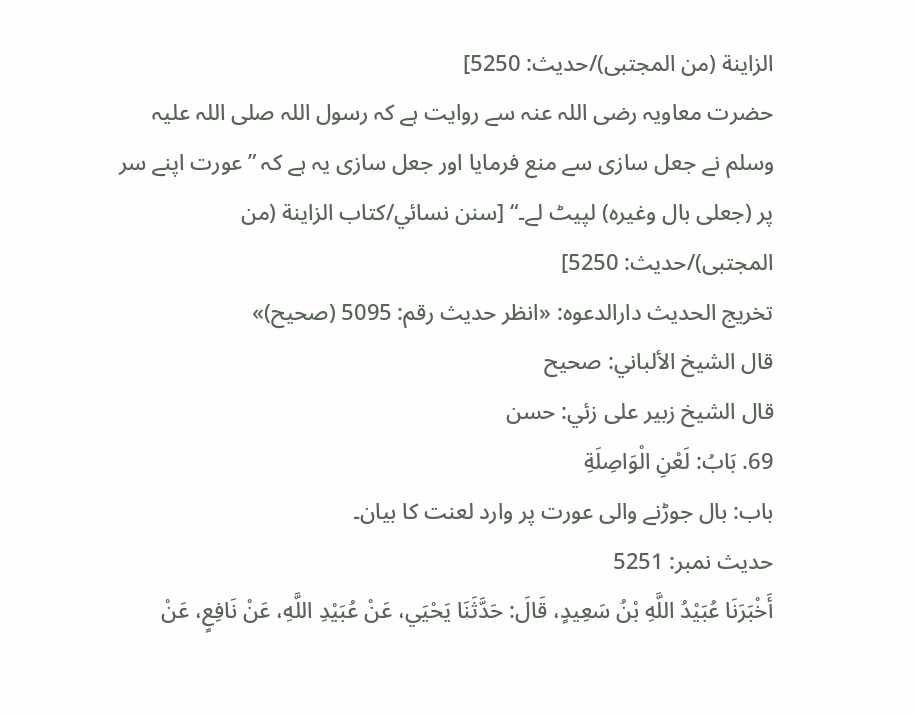الزاينة (من المجتبى)/حدیث: 5250]
حضرت معاویہ رضی اللہ عنہ سے روایت ہے کہ رسول اللہ صلی اللہ علیہ وسلم نے جعل سازی سے منع فرمایا اور جعل سازی یہ ہے کہ ”عورت اپنے سر پر (جعلی بال وغیرہ) لپیٹ لے۔“ [سنن نسائي/كتاب الزاينة (من المجتبى)/حدیث: 5250]
تخریج الحدیث دارالدعوہ: «انظر حدیث رقم: 5095 (صحیح)»
قال الشيخ الألباني: صحيح
قال الشيخ زبير على زئي: حسن
69. بَابُ: لَعْنِ الْوَاصِلَةِ
باب: بال جوڑنے والی عورت پر وارد لعنت کا بیان۔
حدیث نمبر: 5251
أَخْبَرَنَا عُبَيْدُ اللَّهِ بْنُ سَعِيدٍ، قَالَ: حَدَّثَنَا يَحْيَي، عَنْ عُبَيْدِ اللَّهِ، عَنْ نَافِعٍ، عَنْ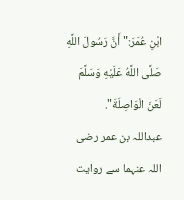ابْنِ عُمَرَ:" أَنَّ رَسُولَ اللَّهِ صَلَّى اللَّهُ عَلَيْهِ وَسَلَّمَ لَعَنَ الْوَاصِلَةَ".
عبداللہ بن عمر رضی اللہ عنہما سے روایت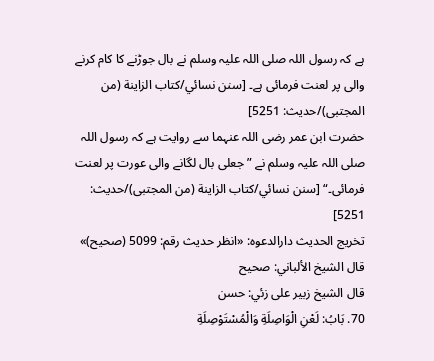ہے کہ رسول اللہ صلی اللہ علیہ وسلم نے بال جوڑنے کا کام کرنے والی پر لعنت فرمائی ہے۔ [سنن نسائي/كتاب الزاينة (من المجتبى)/حدیث: 5251]
حضرت ابن عمر رضی اللہ عنہما سے روایت ہے کہ رسول اللہ صلی اللہ علیہ وسلم نے ”جعلی بال لگانے والی عورت پر لعنت فرمائی۔“ [سنن نسائي/كتاب الزاينة (من المجتبى)/حدیث: 5251]
تخریج الحدیث دارالدعوہ: «انظر حدیث رقم: 5099 (صحیح)»
قال الشيخ الألباني: صحيح
قال الشيخ زبير على زئي: حسن
70. بَابُ: لَعْنِ الْوَاصِلَةِ وَالْمُسْتَوْصِلَةِ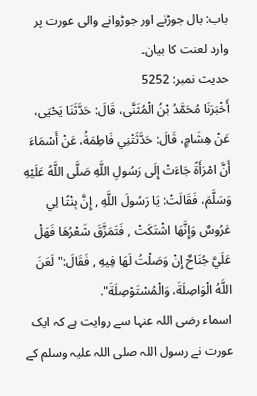باب: بال جوڑنے اور جوڑوانے والی عورت پر وارد لعنت کا بیان۔
حدیث نمبر: 5252
أَخْبَرَنَا مُحَمَّدُ بْنُ الْمُثَنَّى، قَالَ: حَدَّثَنَا يَحْيَى، عَنْ هِشَامٍ، قَالَ: حَدَّثَتْنِي فَاطِمَةُ، عَنْ أَسْمَاءَ أَنَّ امْرَأَةً جَاءَتْ إِلَى رَسُولِ اللَّهِ صَلَّى اللَّهُ عَلَيْهِ وَسَلَّمَ، فَقَالَتْ: يَا رَسُولَ اللَّهِ , إِنَّ بِنْتًا لِي عَرُوسٌ وَإِنَّهَا اشْتَكَتْ , فَتَمَزَّقَ شَعْرُهَا فَهَلْ عَلَيَّ جُنَاحٌ إِنْ وَصَلْتُ لَهَا فِيهِ , فَقَالَ:" لَعَنَ اللَّهُ الْوَاصِلَةَ، وَالْمُسْتَوْصِلَةَ".
اسماء رضی اللہ عنہا سے روایت ہے کہ ایک عورت نے رسول اللہ صلی اللہ علیہ وسلم کے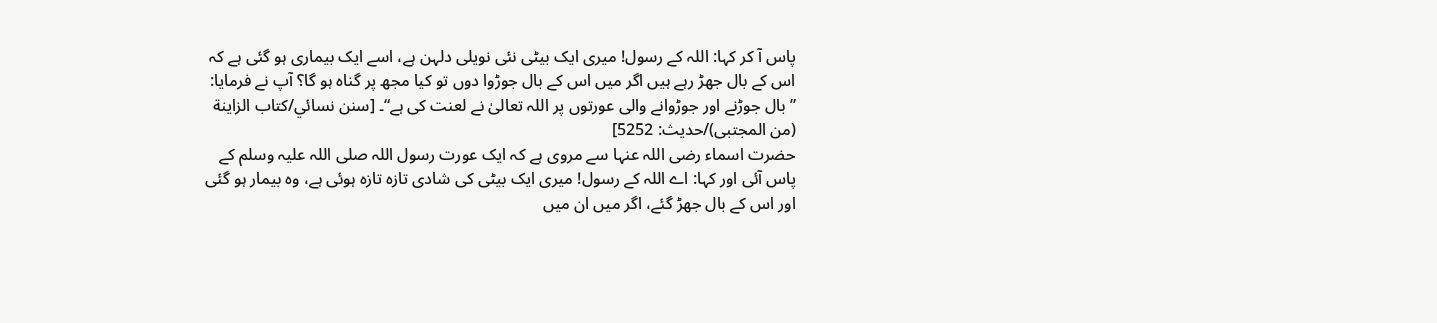پاس آ کر کہا: اللہ کے رسول! میری ایک بیٹی نئی نویلی دلہن ہے، اسے ایک بیماری ہو گئی ہے کہ اس کے بال جھڑ رہے ہیں اگر میں اس کے بال جوڑوا دوں تو کیا مجھ پر گناہ ہو گا؟ آپ نے فرمایا: ”بال جوڑنے اور جوڑوانے والی عورتوں پر اللہ تعالیٰ نے لعنت کی ہے“۔ [سنن نسائي/كتاب الزاينة (من المجتبى)/حدیث: 5252]
حضرت اسماء رضی اللہ عنہا سے مروی ہے کہ ایک عورت رسول اللہ صلی اللہ علیہ وسلم کے پاس آئی اور کہا: اے اللہ کے رسول! میری ایک بیٹی کی شادی تازہ تازہ ہوئی ہے، وہ بیمار ہو گئی اور اس کے بال جھڑ گئے، اگر میں ان میں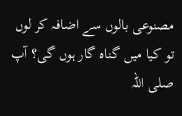مصنوعی بالوں سے اضافہ کر لوں تو کیا میں گناہ گار ہوں گی؟ آپ صلی اللہ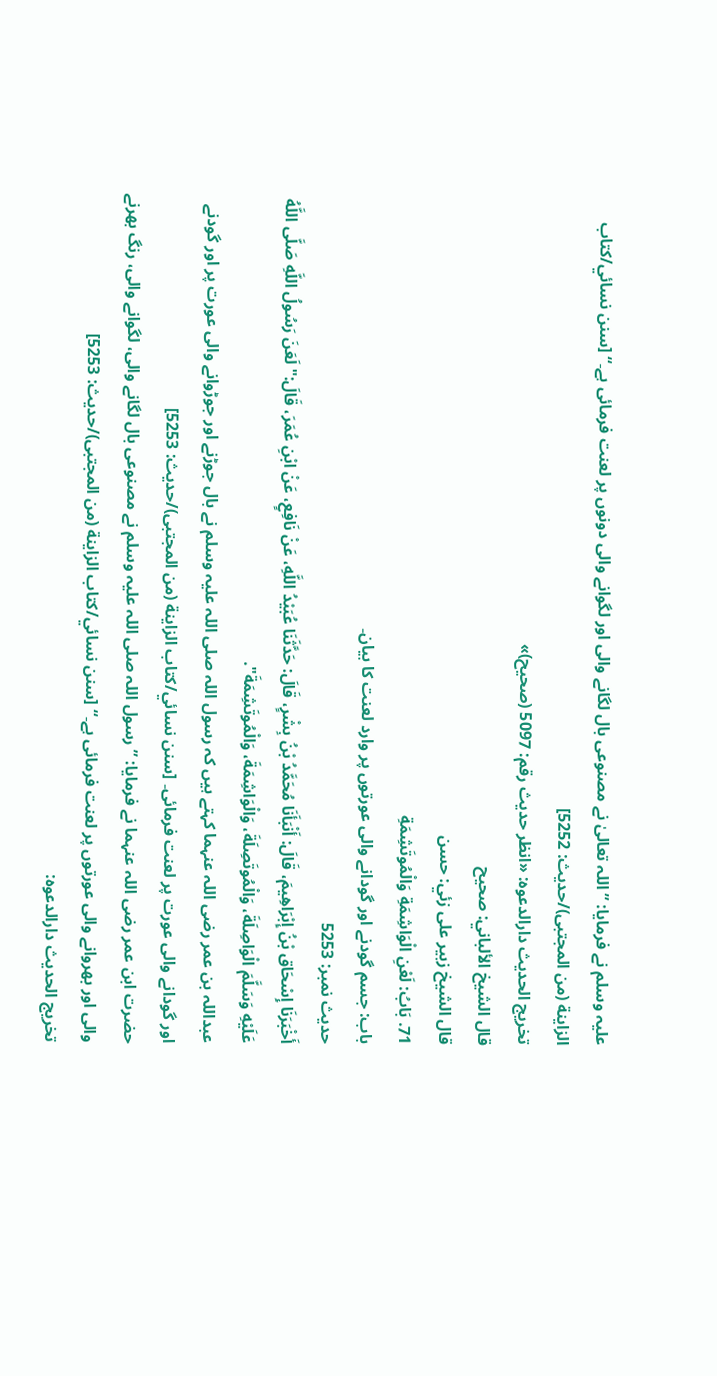علیہ وسلم نے فرمایا: ”اللہ تعالیٰ نے مصنوعی بال لگانے والی اور لگوانے والی دونوں پر لعنت فرمائی ہے۔“ [سنن نسائي/كتاب الزاينة (من المجتبى)/حدیث: 5252]
تخریج الحدیث دارالدعوہ: «انظر حدیث رقم: 5097 (صحیح)»
قال الشيخ الألباني: صحيح
قال الشيخ زبير على زئي: حسن
71. بَابُ: لَعْنِ الْوَاشِمَةِ وَالْمُوتَشِمَةِ
باب: جسم گودنے اور گودانے والی عورتوں پر وارد لعنت کا بیان۔
حدیث نمبر: 5253
أَخْبَرَنَا إِسْحَاق بْنُ إِبْرَاهِيمَ، قَالَ: أَنْبَأَنَا مُحَمَّدُ بْنُ بِشْرٍ، قَالَ: حَدَّثَنَا عُبَيْدُ اللَّهِ، عَنْ نَافِعٍ، عَنْ ابْنِ عُمَرَ، قَالَ:" لَعَنَ رَسُولُ اللَّهِ صَلَّى اللَّهُ عَلَيْهِ وَسَلَّمَ الْوَاصِلَةَ، وَالْمُوتَصِلَةَ، وَالْوَاشِمَةَ، وَالْمُوتَشِمَةَ".
عبداللہ بن عمر رضی اللہ عنہما کہتے ہیں کہ رسول اللہ صلی اللہ علیہ وسلم نے بال جوڑنے اور جوڑوانے والی عورت پر اور گودنے اور گودانے والی عورت پر لعنت فرمائی۔ [سنن نسائي/كتاب الزاينة (من المجتبى)/حدیث: 5253]
حضرت ابن عمر رضی اللہ عنہما نے فرمایا: ”رسول اللہ صلی اللہ علیہ وسلم نے مصنوعی بال لگانے والی، لگوانے والی، رنگ بھرنے والی اور بھروانے والی عورتوں پر لعنت فرمائی ہے۔“ [سنن نسائي/كتاب الزاينة (من المجتبى)/حدیث: 5253]
تخریج الحدیث دارالدعوہ: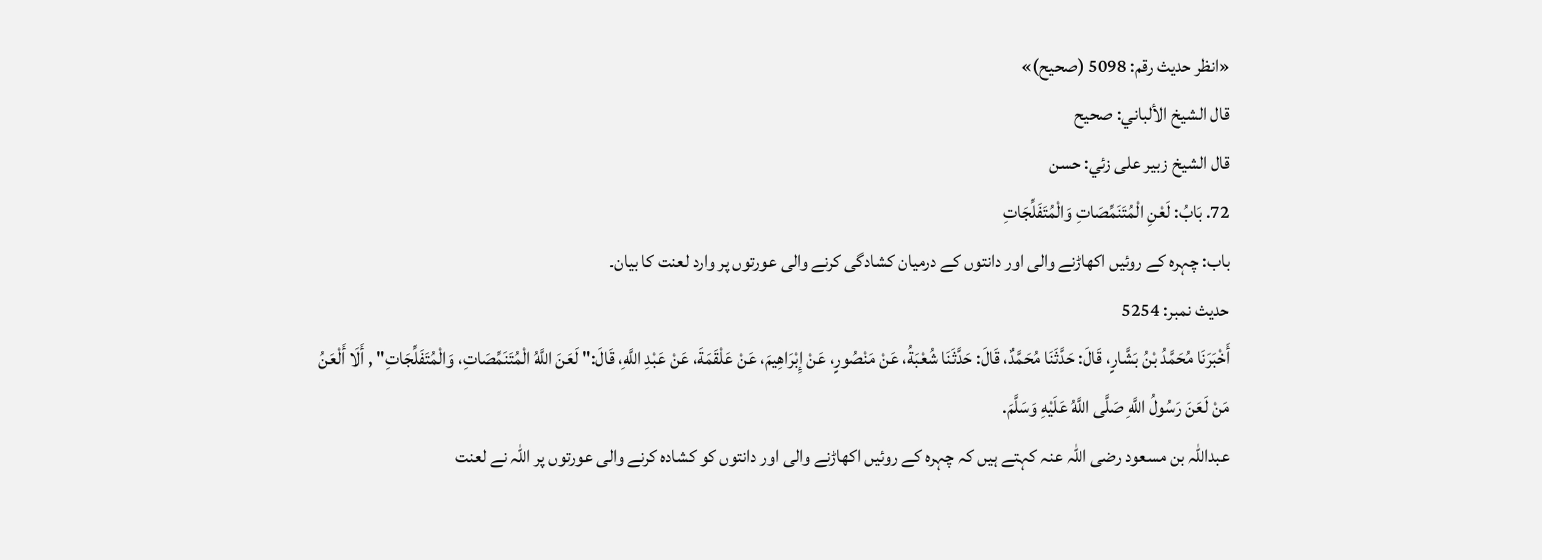«انظر حدیث رقم: 5098 (صحیح)»
قال الشيخ الألباني: صحيح
قال الشيخ زبير على زئي: حسن
72. بَابُ: لَعْنِ الْمُتَنَمِّصَاتِ وَالْمُتَفَلِّجَاتِ
باب: چہرہ کے روئیں اکھاڑنے والی اور دانتوں کے درمیان کشادگی کرنے والی عورتوں پر وارد لعنت کا بیان۔
حدیث نمبر: 5254
أَخْبَرَنَا مُحَمَّدُ بْنُ بَشَّارٍ، قَالَ: حَدَّثَنَا مُحَمَّدٌ، قَالَ: حَدَّثَنَا شُعْبَةُ، عَنْ مَنْصُورٍ، عَنْ إِبْرَاهِيمَ، عَنْ عَلْقَمَةَ، عَنْ عَبْدِ اللَّهِ، قَالَ:" لَعَنَ اللَّهُ الْمُتَنَمِّصَاتِ، وَالْمُتَفَلِّجَاتِ" , أَلَا أَلْعَنُ مَنْ لَعَنَ رَسُولُ اللَّهِ صَلَّى اللَّهُ عَلَيْهِ وَسَلَّمَ.
عبداللہ بن مسعود رضی اللہ عنہ کہتے ہیں کہ چہرہ کے روئیں اکھاڑنے والی اور دانتوں کو کشادہ کرنے والی عورتوں پر اللہ نے لعنت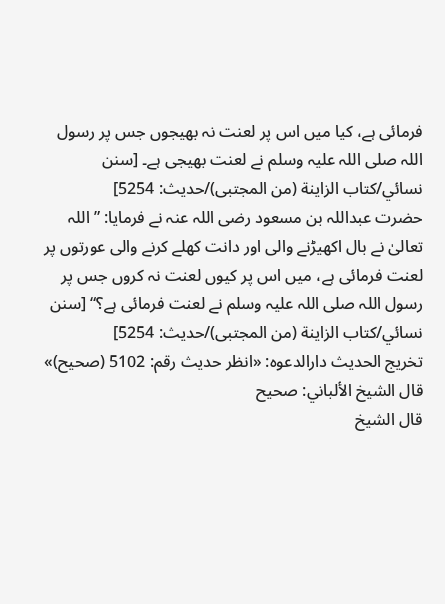فرمائی ہے، کیا میں اس پر لعنت نہ بھیجوں جس پر رسول اللہ صلی اللہ علیہ وسلم نے لعنت بھیجی ہے۔ [سنن نسائي/كتاب الزاينة (من المجتبى)/حدیث: 5254]
حضرت عبداللہ بن مسعود رضی اللہ عنہ نے فرمایا: ”اللہ تعالیٰ نے بال اکھیڑنے والی اور دانت کھلے کرنے والی عورتوں پر لعنت فرمائی ہے، میں اس پر کیوں لعنت نہ کروں جس پر رسول اللہ صلی اللہ علیہ وسلم نے لعنت فرمائی ہے؟“ [سنن نسائي/كتاب الزاينة (من المجتبى)/حدیث: 5254]
تخریج الحدیث دارالدعوہ: «انظر حدیث رقم: 5102 (صحیح)»
قال الشيخ الألباني: صحيح
قال الشيخ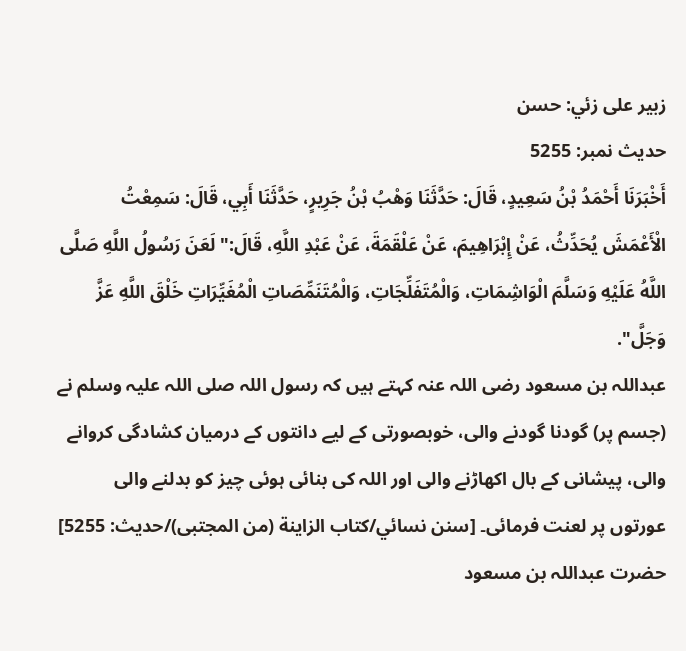زبير على زئي: حسن
حدیث نمبر: 5255
أَخْبَرَنَا أَحْمَدُ بْنُ سَعِيدٍ، قَالَ: حَدَّثَنَا وَهْبُ بْنُ جَرِيرٍ، حَدَّثَنَا أَبِي، قَالَ: سَمِعْتُ الْأَعْمَشَ يُحَدِّثُ، عَنْ إِبْرَاهِيمَ، عَنْ عَلْقَمَةَ، عَنْ عَبْدِ اللَّهِ، قَالَ:" لَعَنَ رَسُولُ اللَّهِ صَلَّى اللَّهُ عَلَيْهِ وَسَلَّمَ الْوَاشِمَاتِ، وَالْمُتَفَلِّجَاتِ، وَالْمُتَنَمِّصَاتِ الْمُغَيِّرَاتِ خَلْقَ اللَّهِ عَزَّ وَجَلَّ".
عبداللہ بن مسعود رضی اللہ عنہ کہتے ہیں کہ رسول اللہ صلی اللہ علیہ وسلم نے (جسم پر) گودنا گودنے والی، خوبصورتی کے لیے دانتوں کے درمیان کشادگی کروانے والی، پیشانی کے بال اکھاڑنے والی اور اللہ کی بنائی ہوئی چیز کو بدلنے والی عورتوں پر لعنت فرمائی۔ [سنن نسائي/كتاب الزاينة (من المجتبى)/حدیث: 5255]
حضرت عبداللہ بن مسعود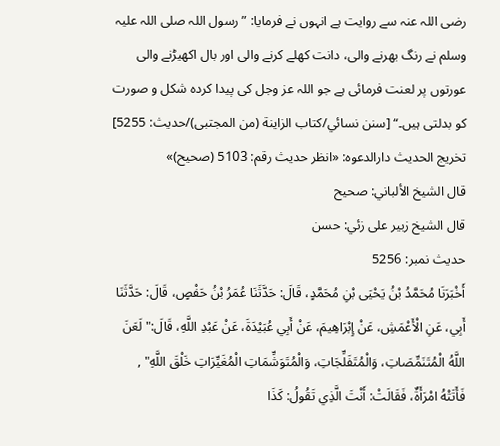رضی اللہ عنہ سے روایت ہے انہوں نے فرمایا: ”رسول اللہ صلی اللہ علیہ وسلم نے رنگ بھرنے والی، دانت کھلے کرنے والی اور بال اکھیڑنے والی عورتوں پر لعنت فرمائی ہے جو اللہ عز وجل کی پیدا کردہ شکل و صورت کو بدلتی ہیں۔“ [سنن نسائي/كتاب الزاينة (من المجتبى)/حدیث: 5255]
تخریج الحدیث دارالدعوہ: «انظر حدیث رقم: 5103 (صحیح)»
قال الشيخ الألباني: صحيح
قال الشيخ زبير على زئي: حسن
حدیث نمبر: 5256
أَخْبَرَنَا مُحَمَّدُ بْنُ يَحْيَى بْنِ مُحَمَّدٍ، قَالَ: حَدَّثَنَا عُمَرُ بْنُ حَفْصٍ، قَالَ: حَدَّثَنَا أَبِي، عَنِ الْأَعْمَشِ، عَنْ إِبْرَاهِيمَ، عَنْ أَبِي عُبَيْدَةَ، عَنْ عَبْدِ اللَّهِ، قَالَ:" لَعَنَ اللَّهُ الْمُتَنَمِّصَاتِ، وَالْمُتَفَلِّجَاتِ، وَالْمُتَوَشِّمَاتِ الْمُغَيِّرَاتِ خَلْقَ اللَّهِ" , فَأَتَتْهُ امْرَأَةٌ، فَقَالَتْ: أَنْتَ الَّذِي تَقُولُ: كَذَا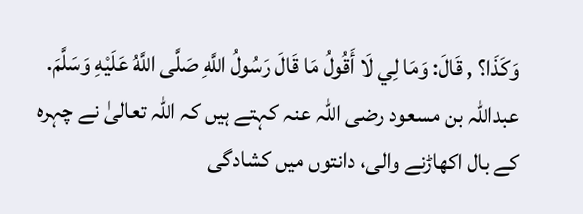وَكَذَا؟ , قَالَ: وَمَا لِي لَا أَقُولُ مَا قَالَ رَسُولُ اللَّهِ صَلَّى اللَّهُ عَلَيْهِ وَسَلَّمَ.
عبداللہ بن مسعود رضی اللہ عنہ کہتے ہیں کہ اللہ تعالیٰ نے چہرہ کے بال اکھاڑنے والی، دانتوں میں کشادگی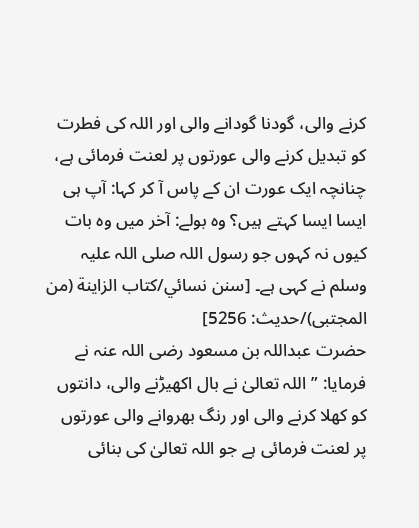کرنے والی، گودنا گودانے والی اور اللہ کی فطرت کو تبدیل کرنے والی عورتوں پر لعنت فرمائی ہے، چنانچہ ایک عورت ان کے پاس آ کر کہا: آپ ہی ایسا ایسا کہتے ہیں؟ وہ بولے: آخر میں وہ بات کیوں نہ کہوں جو رسول اللہ صلی اللہ علیہ وسلم نے کہی ہے۔ [سنن نسائي/كتاب الزاينة (من المجتبى)/حدیث: 5256]
حضرت عبداللہ بن مسعود رضی اللہ عنہ نے فرمایا: ”اللہ تعالیٰ نے بال اکھیڑنے والی، دانتوں کو کھلا کرنے والی اور رنگ بھروانے والی عورتوں پر لعنت فرمائی ہے جو اللہ تعالیٰ کی بنائی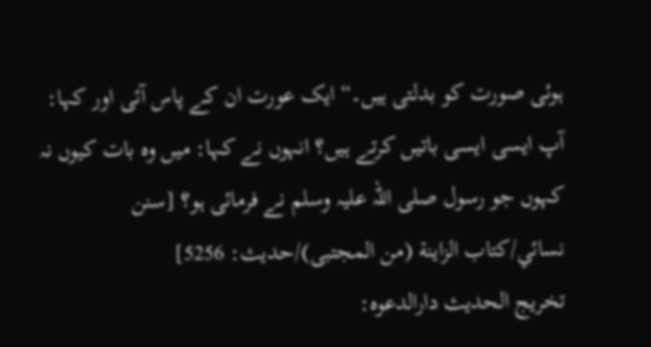ہوئی صورت کو بدلتی ہیں۔“ ایک عورت ان کے پاس آئی اور کہا: آپ ایسی ایسی باتیں کرتے ہیں؟ انہوں نے کہا: میں وہ بات کیوں نہ کہوں جو رسول صلی اللہ علیہ وسلم نے فرمائی ہو؟ [سنن نسائي/كتاب الزاينة (من المجتبى)/حدیث: 5256]
تخریج الحدیث دارالدعوہ: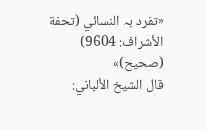«تفرد بہ النسائي (تحفة الأشراف: 9604) (صحیح)»
قال الشيخ الألباني: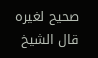صحيح لغيره
قال الشيخ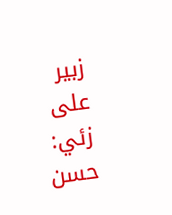زبير على زئي: حسن